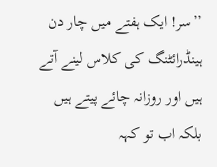’’سر! ایک ہفتے میں چار دن ہینڈرائٹنگ کی کلاس لینے آتے ہیں اور روزانہ چائے پیتے ہیں بلکہ اب تو کہہ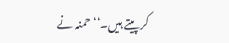کر پیتے ہیں۔‘‘ حمنہ نے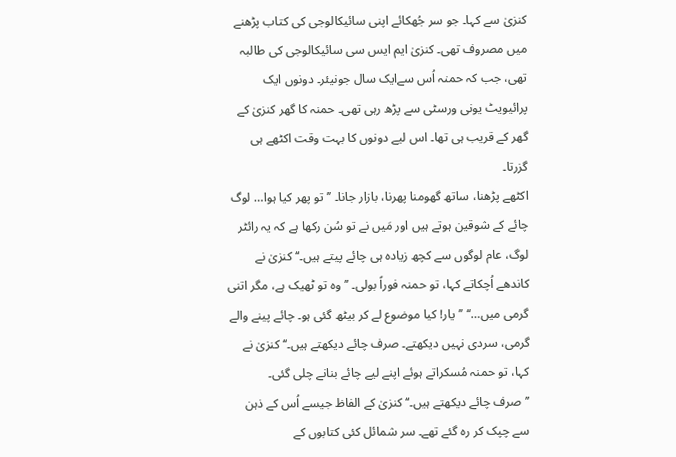کنزیٰ سے کہا۔ جو سر جُھکائے اپنی سائیکالوجی کی کتاب پڑھنے میں مصروف تھی۔ کنزیٰ ایم ایس سی سائیکالوجی کی طالبہ تھی، جب کہ حمنہ اُس سےایک سال جونیئر۔ دونوں ایک پرائیویٹ یونی ورسٹی سے پڑھ رہی تھی۔ حمنہ کا گھر کنزیٰ کے گھر کے قریب ہی تھا۔ اس لیے دونوں کا بہت وقت اکٹھے ہی گزرتا۔
اکٹھے پڑھنا، ساتھ گھومنا پھرنا، بازار جانا۔ ’’تو پھر کیا ہوا… لوگ چائے کے شوقین ہوتے ہیں اور مَیں نے تو سُن رکھا ہے کہ یہ رائٹر لوگ، عام لوگوں سے کچھ زیادہ ہی چائے پیتے ہیں۔‘‘ کنزیٰ نے کاندھے اُچکاتے کہا، تو حمنہ فوراً بولی۔ ’’وہ تو ٹھیک ہے، مگر اتنی گرمی میں…‘‘ ’’یار! کیا موضوع لے کر بیٹھ گئی ہو۔ چائے پینے والے گرمی، سردی نہیں دیکھتے۔ صرف چائے دیکھتے ہیں۔‘‘ کنزیٰ نے کہا، تو حمنہ مُسکراتے ہوئے اپنے لیے چائے بنانے چلی گئی۔
’’صرف چائے دیکھتے ہیں۔‘‘ کنزیٰ کے الفاظ جیسے اُس کے ذہن سے چپک کر رہ گئے تھے۔ سر شمائل کئی کتابوں کے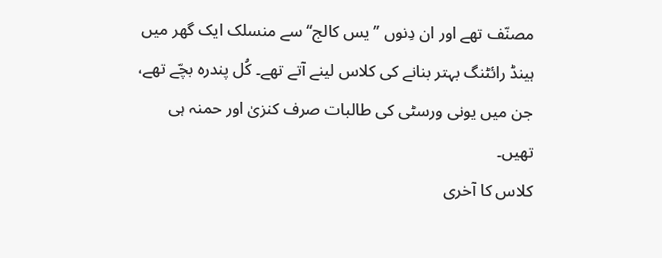مصنّف تھے اور ان دِنوں ’’یس کالج‘‘ سے منسلک ایک گھر میں ہینڈ رائٹنگ بہتر بنانے کی کلاس لینے آتے تھے۔ کُل پندرہ بچّے تھے، جن میں یونی ورسٹی کی طالبات صرف کنزیٰ اور حمنہ ہی تھیں۔
کلاس کا آخری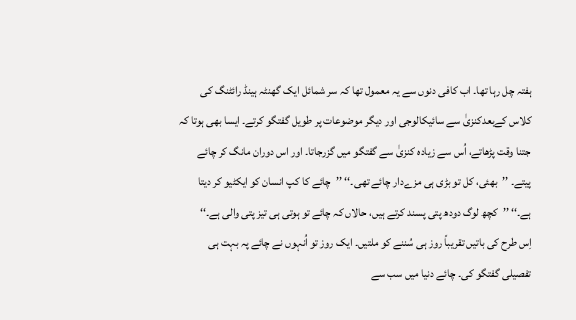ہفتہ چل رہا تھا۔ اب کافی دنوں سے یہ معمول تھا کہ سر شمائل ایک گھنٹہ ہینڈ رائٹنگ کی کلاس کےبعدکنزیٰ سے سائیکالوجی اور دیگر موضوعات پر طویل گفتگو کرتے۔ ایسا بھی ہوتا کہ جتنا وقت پڑھاتے، اُس سے زیادہ کنزیٰ سے گفتگو میں گزرجاتا۔ اور اس دوران مانگ کر چائے پیتے۔ ’’بھئی، کل تو بڑی ہی مزےدار چائے تھی۔‘‘ ’’چائے کا کپ انسان کو ایکٹیو کر دیتا ہے۔‘‘ ’’کچھ لوگ دودھ پتی پسند کرتے ہیں، حالاں کہ چائے تو ہوتی ہی تیز پتی والی ہے۔‘‘
اِس طرح کی باتیں تقریباً روز ہی سُننے کو ملتیں۔ ایک روز تو اُنہوں نے چائے پہ بہت ہی تفصیلی گفتگو کی۔ چائے دنیا میں سب سے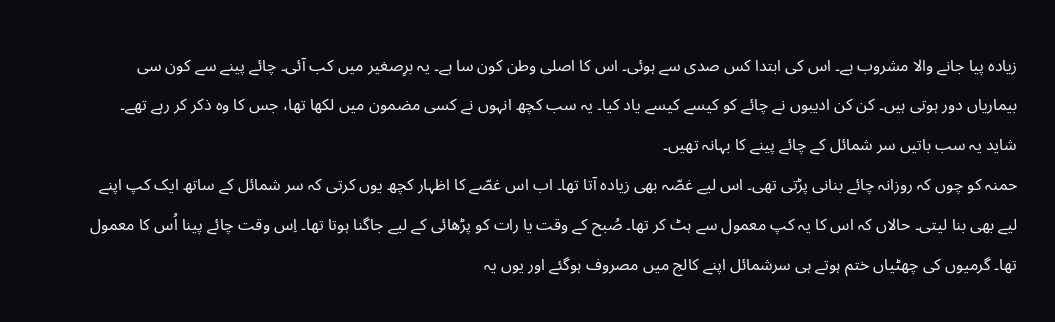زیادہ پیا جانے والا مشروب ہے۔ اس کی ابتدا کس صدی سے ہوئی۔ اس کا اصلی وطن کون سا ہے۔ یہ برِصغیر میں کب آئی۔ چائے پینے سے کون سی بیماریاں دور ہوتی ہیں۔ کن کن ادیبوں نے چائے کو کیسے کیسے یاد کیا۔ یہ سب کچھ انہوں نے کسی مضمون میں لکھا تھا، جس کا وہ ذکر کر رہے تھے۔ شاید یہ سب باتیں سر شمائل کے چائے پینے کا بہانہ تھیں۔
حمنہ کو چوں کہ روزانہ چائے بنانی پڑتی تھی۔ اس لیے غصّہ بھی زیادہ آتا تھا۔ اب اس غصّے کا اظہار کچھ یوں کرتی کہ سر شمائل کے ساتھ ایک کپ اپنے لیے بھی بنا لیتی۔ حالاں کہ اس کا یہ کپ معمول سے ہٹ کر تھا۔ صُبح کے وقت یا رات کو پڑھائی کے لیے جاگنا ہوتا تھا۔ اِس وقت چائے پینا اُس کا معمول تھا۔ گرمیوں کی چھٹیاں ختم ہوتے ہی سرشمائل اپنے کالج میں مصروف ہوگئے اور یوں یہ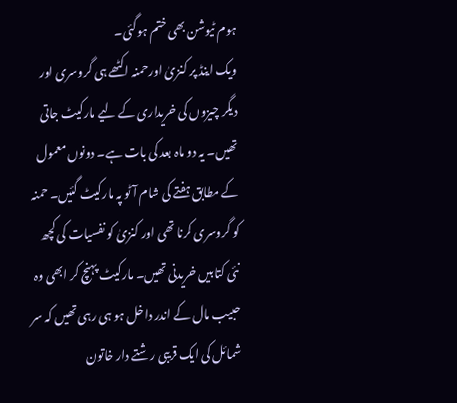ہوم ٹیوشن بھی ختم ہوگئی۔
ویک اینڈ پر کنزیٰ اورحمنہ اکٹھے ہی گروسری اور دیگر چیزوں کی خریداری کے لیے مارکیٹ جاتی تھیں۔ یہ دو ماہ بعد کی بات ہے۔ دونوں معمول کے مطابق ہفتے کی شام آٹو پہ مارکیٹ گئیں۔ حمنہ کو گروسری کرنا تھی اور کنزیٰ کو نفسیات کی کچھ نئی کتابیں خریدنی تھیں۔ مارکیٹ پہنچ کر ابھی وہ حبیب مال کے اندر داخل ہو ہی رہی تھیں کہ سر شمائل کی ایک قریبی رشتے دار خاتون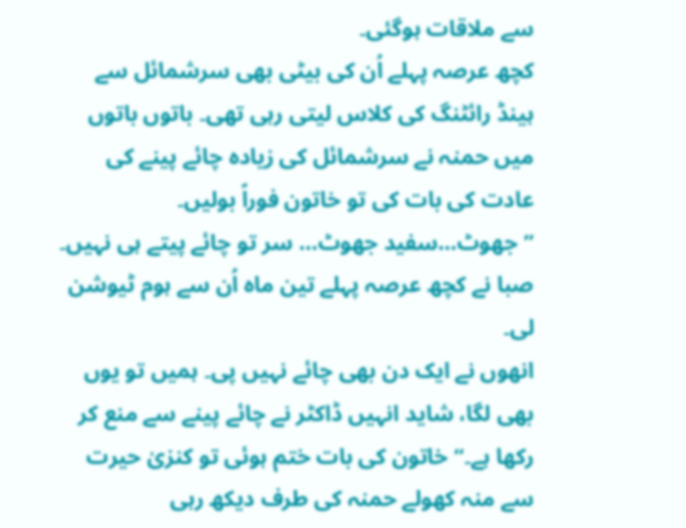سے ملاقات ہوگئی۔
کچھ عرصہ پہلے اُن کی بیٹی بھی سرشمائل سے ہینڈ رائٹنگ کی کلاس لیتی رہی تھی۔ باتوں باتوں میں حمنہ نے سرشمائل کی زیادہ چائے پینے کی عادت کی بات کی تو خاتون فوراً بولیں۔ ’’جھوٹ…سفید جھوٹ… سر تو چائے پیتے ہی نہیں۔ صبا نے کچھ عرصہ پہلے تین ماہ اُن سے ہوم ٹیوشن لی۔
انھوں نے ایک دن بھی چائے نہیں پی۔ ہمیں تو یوں بھی لگا، شاید انہیں ڈاکٹر نے چائے پینے سے منع کر رکھا ہے۔‘‘ خاتون کی بات ختم ہوئی تو کنزیٰ حیرت سے منہ کھولے حمنہ کی طرف دیکھ رہی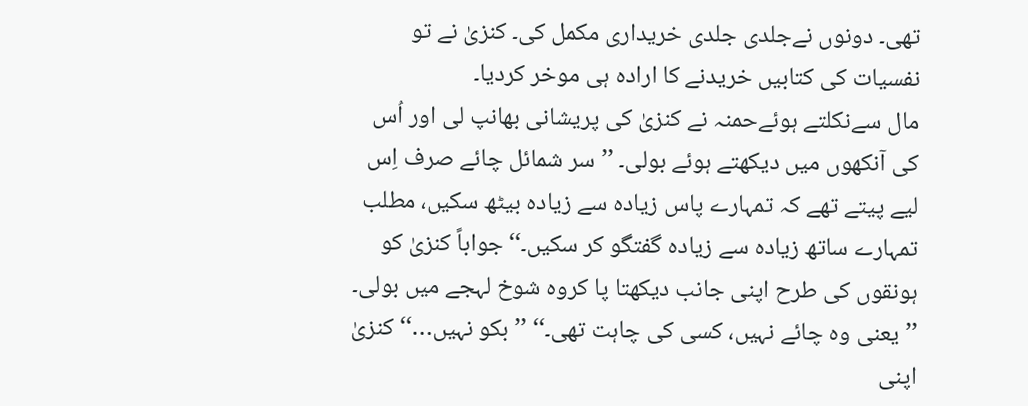تھی۔ دونوں نےجلدی جلدی خریداری مکمل کی۔ کنزیٰ نے تو نفسیات کی کتابیں خریدنے کا ارادہ ہی موخر کردیا۔
مال سےنکلتے ہوئےحمنہ نے کنزیٰ کی پریشانی بھانپ لی اور اُس کی آنکھوں میں دیکھتے ہوئے بولی۔ ’’سر شمائل چائے صرف اِس لیے پیتے تھے کہ تمہارے پاس زیادہ سے زیادہ بیٹھ سکیں، مطلب تمہارے ساتھ زیادہ سے زیادہ گفتگو کر سکیں۔‘‘جواباً کنزیٰ کو ہونقوں کی طرح اپنی جانب دیکھتا پا کروہ شوخ لہجے میں بولی۔ ’’یعنی وہ چائے نہیں، کسی کی چاہت تھی۔‘‘ ’’بکو نہیں…‘‘کنزیٰ اپنی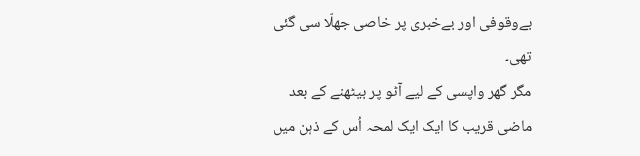بےوقوفی اور بےخبری پر خاصی جھلّا سی گئی تھی۔
مگر گھر واپسی کے لیے آٹو پر بیٹھنے کے بعد ماضی قریب کا ایک ایک لمحہ اُس کے ذہن میں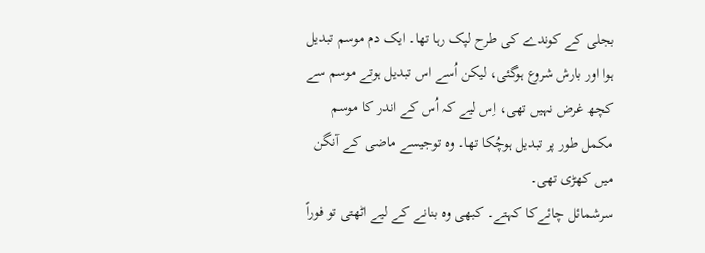بجلی کے کوندے کی طرح لپک رہا تھا۔ ایک دم موسم تبدیل ہوا اور بارش شروع ہوگئی، لیکن اُسے اس تبدیل ہوتے موسم سے کچھ غرض نہیں تھی، اِس لیے کہ اُس کے اندر کا موسم مکمل طور پر تبدیل ہوچُکا تھا۔ وہ توجیسے ماضی کے آنگن میں کھڑی تھی۔
سرشمائل چائےکا کہتے۔ کبھی وہ بنانے کے لیے اٹھتی تو فوراً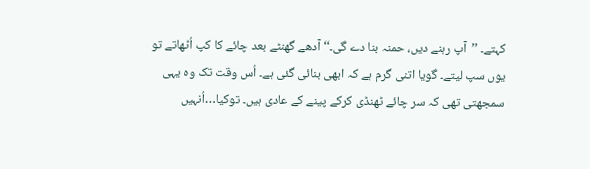کہتے۔ ’’آپ رہنے دیں، حمنہ بنا دے گی۔‘‘ آدھے گھنٹے بعد چائے کا کپ اُٹھاتے تو یوں سپ لیتے۔ گویا اتنی گرم ہے کہ ابھی بنائی گئی ہے۔ اُس وقت تک وہ یہی سمجھتی تھی کہ سر چائے ٹھنڈی کرکے پینے کے عادی ہیں۔ توکیا…اُنہیں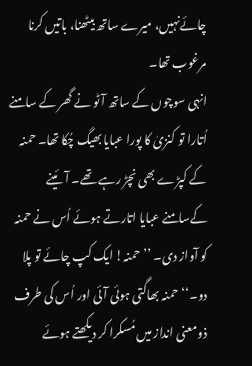چائےنہیں، میرے ساتھ بیٹھنا، باتیں کرنا مرغوب تھا۔
انہی سوچوں کے ساتھ آٹو نے گھر کے سامنے اُتارا تو کنزیٰ کا پورا عبایا بھیگ چُکا تھا۔ حمنہ کے کپڑے بھی نچڑ رہے تھے۔ آئینے کےسامنے عبایا اتارتے ہوئے اُس نے حمنہ کو آواز دی۔ ’’حمنہ! ایک کپ چائے تو پلا دو۔‘‘ حمنہ بھاگتی ہوئی آئی اور اُس کی طرف ذومعنی انداز میں مُسکرا کر دیکھتے ہوئے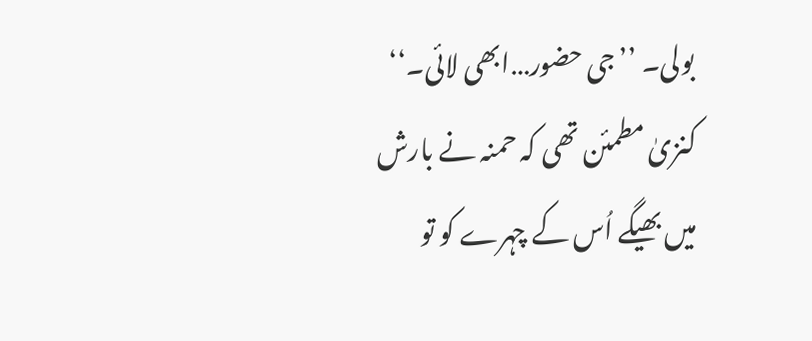بولی۔ ’’جی حضور…ابھی لائی۔‘‘ کنزیٰ مطمئن تھی کہ حمنہ نے بارش میں بھیگے اُس کے چہرے کو تو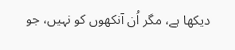دیکھا ہے، مگر اُن آنکھوں کو نہیں، جو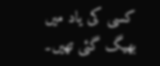کسی کی یاد میں بھیگ گئی تھیں۔